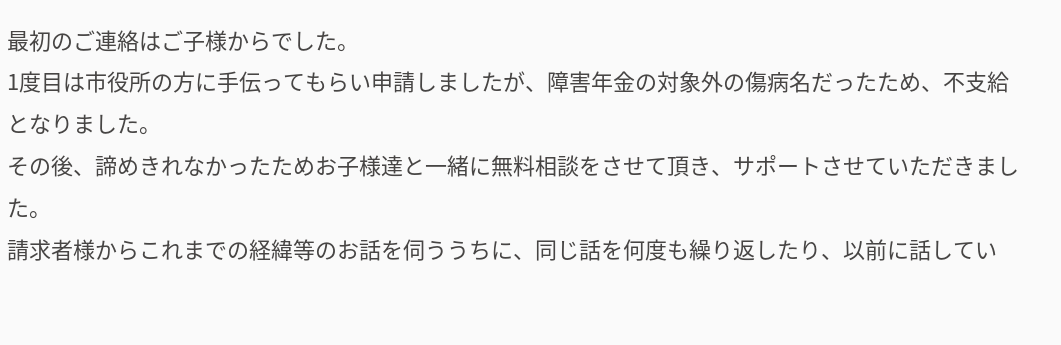最初のご連絡はご子様からでした。
1度目は市役所の方に手伝ってもらい申請しましたが、障害年金の対象外の傷病名だったため、不支給となりました。
その後、諦めきれなかったためお子様達と一緒に無料相談をさせて頂き、サポートさせていただきました。
請求者様からこれまでの経緯等のお話を伺ううちに、同じ話を何度も繰り返したり、以前に話してい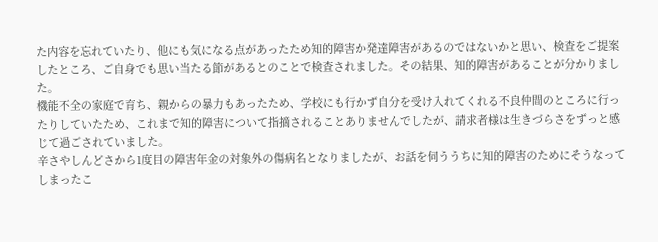た内容を忘れていたり、他にも気になる点があったため知的障害か発達障害があるのではないかと思い、検査をご提案したところ、ご自身でも思い当たる節があるとのことで検査されました。その結果、知的障害があることが分かりました。
機能不全の家庭で育ち、親からの暴力もあったため、学校にも行かず自分を受け入れてくれる不良仲間のところに行ったりしていたため、これまで知的障害について指摘されることありませんでしたが、請求者様は生きづらさをずっと感じて過ごされていました。
辛さやしんどさから1度目の障害年金の対象外の傷病名となりましたが、お話を伺ううちに知的障害のためにそうなってしまったこ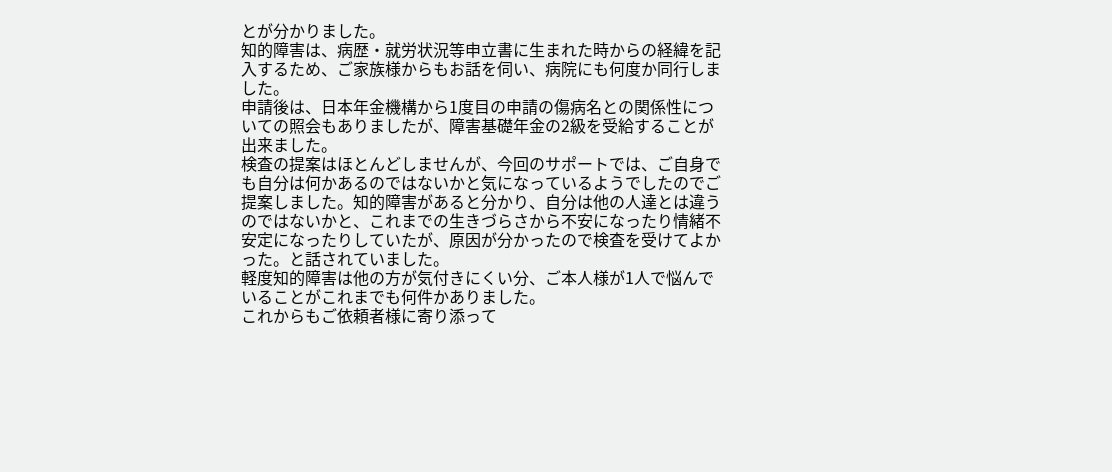とが分かりました。
知的障害は、病歴・就労状況等申立書に生まれた時からの経緯を記入するため、ご家族様からもお話を伺い、病院にも何度か同行しました。
申請後は、日本年金機構から1度目の申請の傷病名との関係性についての照会もありましたが、障害基礎年金の2級を受給することが出来ました。
検査の提案はほとんどしませんが、今回のサポートでは、ご自身でも自分は何かあるのではないかと気になっているようでしたのでご提案しました。知的障害があると分かり、自分は他の人達とは違うのではないかと、これまでの生きづらさから不安になったり情緒不安定になったりしていたが、原因が分かったので検査を受けてよかった。と話されていました。
軽度知的障害は他の方が気付きにくい分、ご本人様が1人で悩んでいることがこれまでも何件かありました。
これからもご依頼者様に寄り添って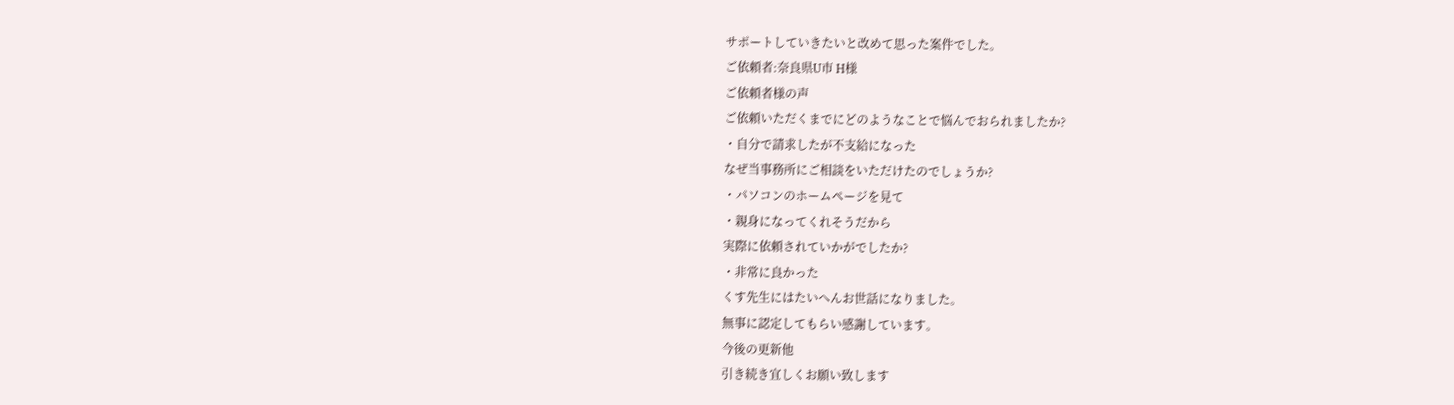サポートしていきたいと改めて思った案件でした。
ご依頼者:奈良県U市 H様
ご依頼者様の声
ご依頼いただくまでにどのようなことで悩んでおられましたか?
・自分で請求したが不支給になった
なぜ当事務所にご相談をいただけたのでしょうか?
・パソコンのホームページを見て
・親身になってくれそうだから
実際に依頼されていかがでしたか?
・非常に良かった
くす先生にはたいへんお世話になりました。
無事に認定してもらい感謝しています。
今後の更新他
引き続き宜しくお願い致します